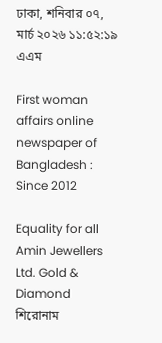ঢাকা, শনিবার ০৭, মার্চ ২০২৬ ১১:৫২:১৯ এএম

First woman affairs online newspaper of Bangladesh : Since 2012

Equality for all
Amin Jewellers Ltd. Gold & Diamond
শিরোনাম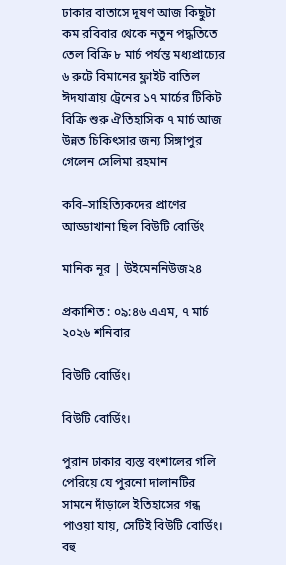ঢাকার বাতাসে দূষণ আজ কিছুটা কম রবিবার থেকে নতুন পদ্ধতিতে তেল বিক্রি ৮ মার্চ পর্যন্ত মধ্যপ্রাচ্যের ৬ রুটে বিমানের ফ্লাইট বাতিল ঈদযাত্রায় ট্রেনের ১৭ মার্চের টিকিট বিক্রি শুরু ঐতিহাসিক ৭ মার্চ আজ উন্নত চিকিৎসার জন্য সিঙ্গাপুর গেলেন সেলিমা রহমান

কবি–সাহিত্যিকদের প্রাণের আড্ডাখানা ছিল বিউটি বোর্ডিং

মানিক নূর | উইমেননিউজ২৪

প্রকাশিত : ০৯:৪৬ এএম, ৭ মার্চ ২০২৬ শনিবার

বিউটি বোর্ডিং।

বিউটি বোর্ডিং।

পুরান ঢাকার ব্যস্ত বংশালের গলি পেরিয়ে যে পুরনো দালানটির সামনে দাঁড়ালে ইতিহাসের গন্ধ পাওয়া যায়, সেটিই বিউটি বোর্ডিং। বহু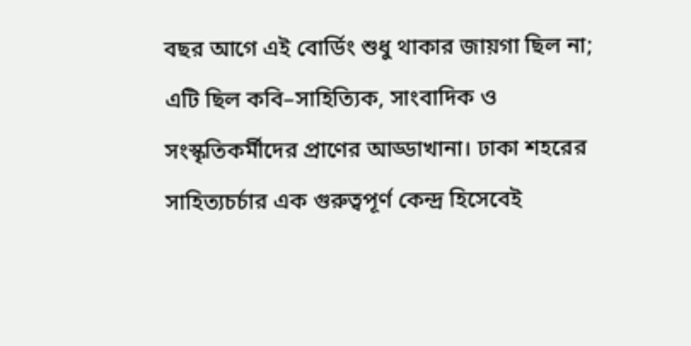বছর আগে এই বোর্ডিং শুধু থাকার জায়গা ছিল না; এটি ছিল কবি–সাহিত্যিক, সাংবাদিক ও সংস্কৃতিকর্মীদের প্রাণের আড্ডাখানা। ঢাকা শহরের সাহিত্যচর্চার এক গুরুত্বপূর্ণ কেন্দ্র হিসেবেই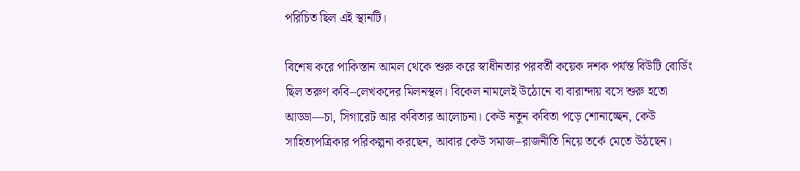পরিচিত ছিল এই স্থানটি।

বিশেষ করে পাকিস্তান আমল থেকে শুরু করে স্বাধীনতার পরবর্তী কয়েক দশক পর্যন্ত বিউটি বোর্ডিং ছিল তরুণ কবি–লেখকদের মিলনস্থল। বিকেল নামলেই উঠোনে বা বারান্দায় বসে শুরু হতো আড্ডা—চা, সিগারেট আর কবিতার আলোচনা। কেউ নতুন কবিতা পড়ে শোনাচ্ছেন, কেউ সাহিত্যপত্রিকার পরিকল্পনা করছেন, আবার কেউ সমাজ–রাজনীতি নিয়ে তর্কে মেতে উঠছেন।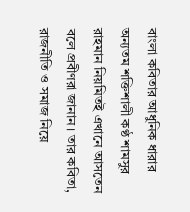বাংলা কবিতার আধুনিক ধারার অন্যতম শক্তিশালী কণ্ঠ শামসুর রাহমান নিয়মিতই এখানে আসতেন বলে প্রবীণরা জানান। তার কবিতা, রাজনীতি ও সমাজ নিয়ে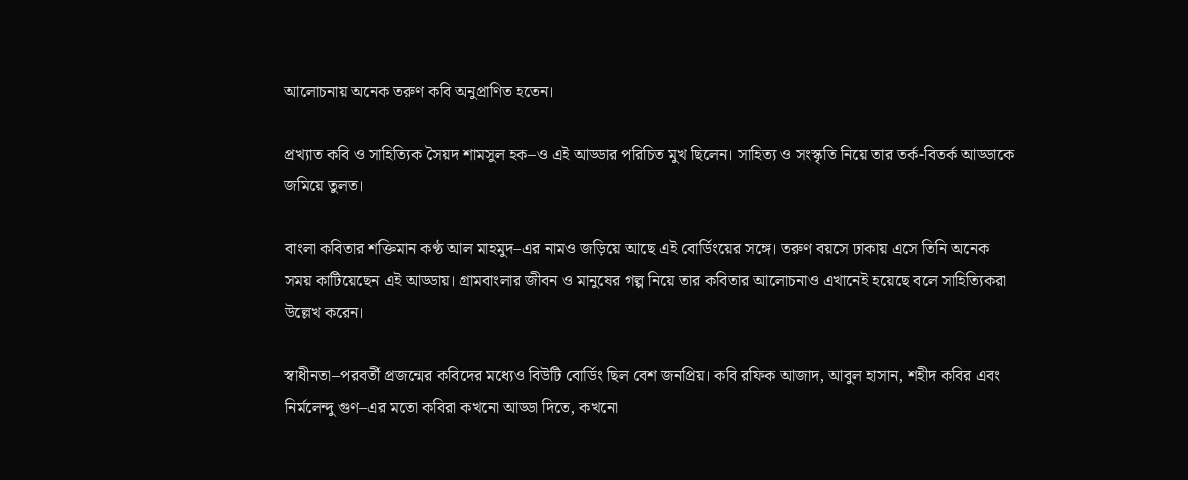আলোচনায় অনেক তরুণ কবি অনুপ্রাণিত হতেন।

প্রখ্যাত কবি ও সাহিত্যিক সৈয়দ শামসুল হক–ও এই আড্ডার পরিচিত মুখ ছিলেন। সাহিত্য ও সংস্কৃতি নিয়ে তার তর্ক-বিতর্ক আড্ডাকে জমিয়ে তুলত।

বাংলা কবিতার শক্তিমান কণ্ঠ আল মাহমুদ–এর নামও জড়িয়ে আছে এই বোর্ডিংয়ের সঙ্গে। তরুণ বয়সে ঢাকায় এসে তিনি অনেক সময় কাটিয়েছেন এই আড্ডায়। গ্রামবাংলার জীবন ও মানুষের গল্প নিয়ে তার কবিতার আলোচনাও এখানেই হয়েছে বলে সাহিত্যিকরা উল্লেখ করেন।

স্বাধীনতা–পরবর্তী প্রজন্মের কবিদের মধ্যেও বিউটি বোর্ডিং ছিল বেশ জনপ্রিয়। কবি রফিক আজাদ, আবুল হাসান, শহীদ কবির এবং নির্মলেন্দু গুণ–এর মতো কবিরা কখনো আড্ডা দিতে, কখনো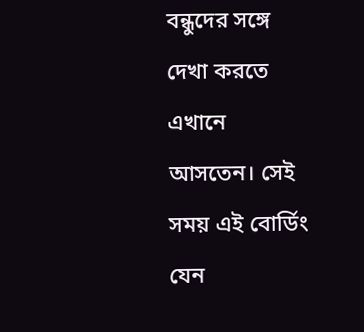বন্ধুদের সঙ্গে দেখা করতে এখানে আসতেন। সেই সময় এই বোর্ডিং যেন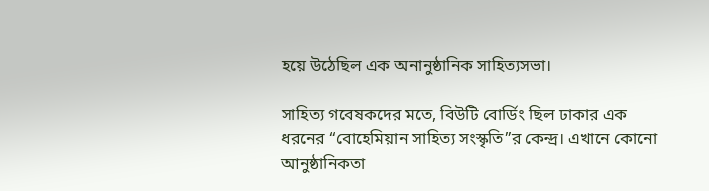হয়ে উঠেছিল এক অনানুষ্ঠানিক সাহিত্যসভা।

সাহিত্য গবেষকদের মতে, বিউটি বোর্ডিং ছিল ঢাকার এক ধরনের “বোহেমিয়ান সাহিত্য সংস্কৃতি”র কেন্দ্র। এখানে কোনো আনুষ্ঠানিকতা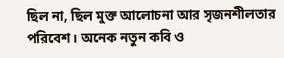ছিল না, ছিল মুক্ত আলোচনা আর সৃজনশীলতার পরিবেশ। অনেক নতুন কবি ও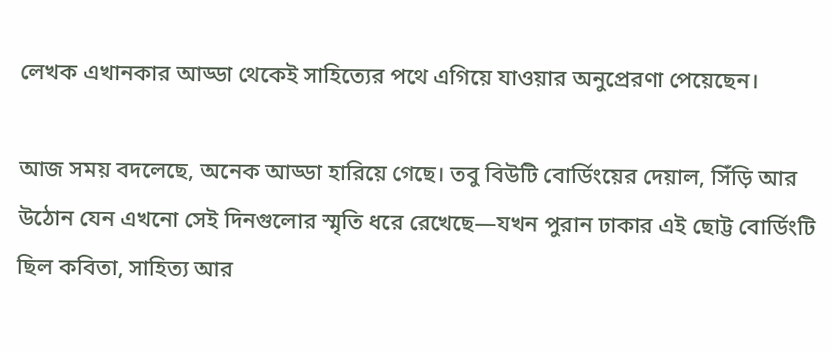লেখক এখানকার আড্ডা থেকেই সাহিত্যের পথে এগিয়ে যাওয়ার অনুপ্রেরণা পেয়েছেন।

আজ সময় বদলেছে, অনেক আড্ডা হারিয়ে গেছে। তবু বিউটি বোর্ডিংয়ের দেয়াল, সিঁড়ি আর উঠোন যেন এখনো সেই দিনগুলোর স্মৃতি ধরে রেখেছে—যখন পুরান ঢাকার এই ছোট্ট বোর্ডিংটি ছিল কবিতা, সাহিত্য আর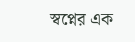স্বপ্নের এক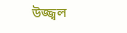উজ্জ্বল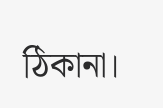ঠিকানা।